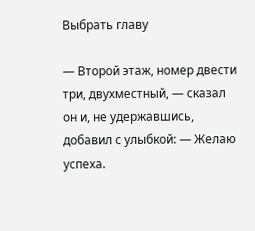Выбрать главу

— Второй этаж, номер двести три, двухместный, — сказал он и, не удержавшись, добавил с улыбкой: — Желаю успеха.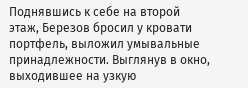Поднявшись к себе на второй этаж, Березов бросил у кровати портфель, выложил умывальные принадлежности. Выглянув в окно, выходившее на узкую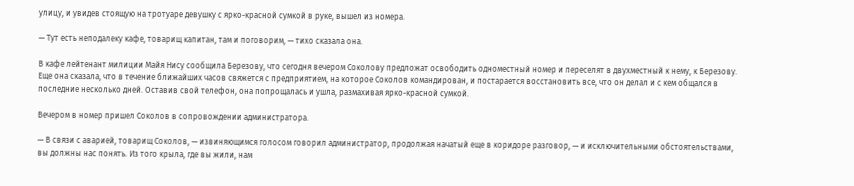улицу, и увидев стоящую на тротуаре девушку с ярко-красной сумкой в руке, вышел из номера.

— Тут есть неподалеку кафе, товарищ капитан, там и поговорим, — тихо сказала она.

В кафе лейтенант милиции Майя Нису сообщила Березову, что сегодня вечером Соколову предложат освободить одноместный номер и переселят в двухместный к нему, к Березову. Еще она сказала, что в течение ближайших часов свяжется с предприятием, на которое Соколов командирован, и постарается восстановить все, что он делал и с кем общался в последние несколько дней. Оставив свой телефон, она попрощалась и ушла, размахивая ярко-красной сумкой.

Вечером в номер пришел Соколов в сопровождении администратора.

— В связи с аварией, товарищ Соколов, — извиняющимся голосом говорил администратор, продолжая начатый еще в коридоре разговор, — и исключительными обстоятельствами, вы должны нас понять. Из того крыла, где вы жили, нам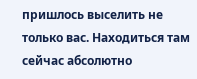пришлось выселить не только вас. Находиться там сейчас абсолютно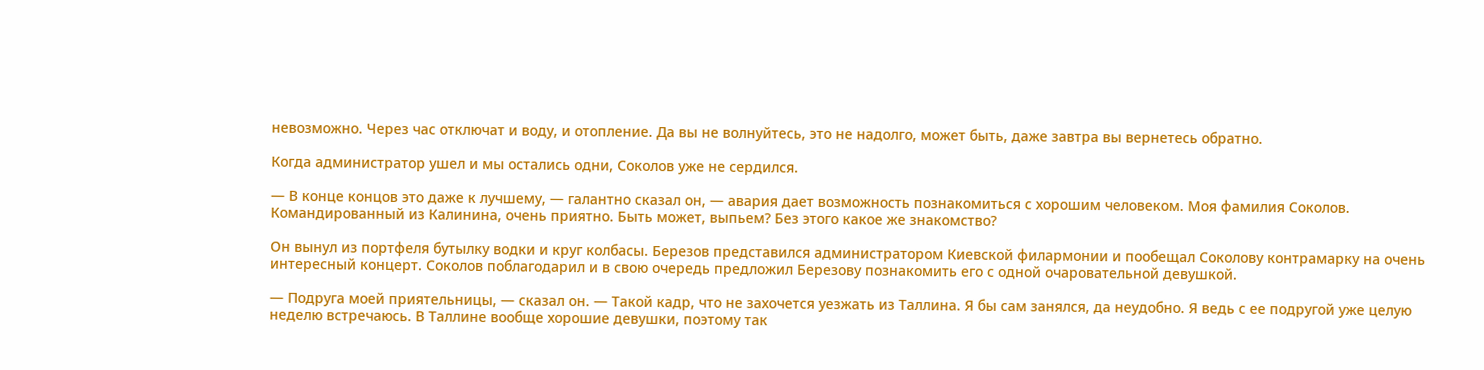невозможно. Через час отключат и воду, и отопление. Да вы не волнуйтесь, это не надолго, может быть, даже завтра вы вернетесь обратно.

Когда администратор ушел и мы остались одни, Соколов уже не сердился.

— В конце концов это даже к лучшему, — галантно сказал он, — авария дает возможность познакомиться с хорошим человеком. Моя фамилия Соколов. Командированный из Калинина, очень приятно. Быть может, выпьем? Без этого какое же знакомство?

Он вынул из портфеля бутылку водки и круг колбасы. Березов представился администратором Киевской филармонии и пообещал Соколову контрамарку на очень интересный концерт. Соколов поблагодарил и в свою очередь предложил Березову познакомить его с одной очаровательной девушкой.

— Подруга моей приятельницы, — сказал он. — Такой кадр, что не захочется уезжать из Таллина. Я бы сам занялся, да неудобно. Я ведь с ее подругой уже целую неделю встречаюсь. В Таллине вообще хорошие девушки, поэтому так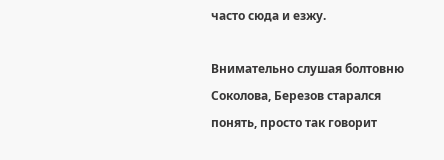часто сюда и езжу.

Внимательно слушая болтовню Соколова, Березов старался понять, просто так говорит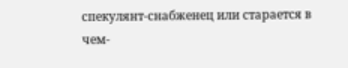спекулянт-снабженец или старается в чем-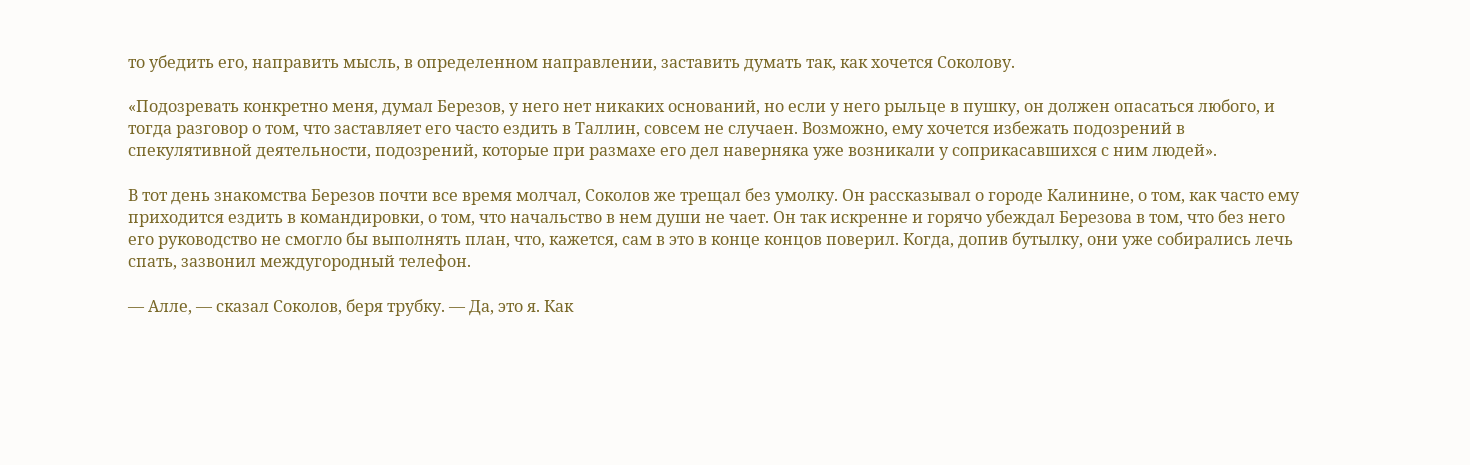то убедить его, направить мысль, в определенном направлении, заставить думать так, как хочется Соколову.

«Подозревать конкретно меня, думал Березов, у него нет никаких оснований, но если у него рыльце в пушку, он должен опасаться любого, и тогда разговор о том, что заставляет его часто ездить в Таллин, совсем не случаен. Возможно, ему хочется избежать подозрений в спекулятивной деятельности, подозрений, которые при размахе его дел наверняка уже возникали у соприкасавшихся с ним людей».

В тот день знакомства Березов почти все время молчал, Соколов же трещал без умолку. Он рассказывал о городе Калинине, о том, как часто ему приходится ездить в командировки, о том, что начальство в нем души не чает. Он так искренне и горячо убеждал Березова в том, что без него его руководство не смогло бы выполнять план, что, кажется, сам в это в конце концов поверил. Когда, допив бутылку, они уже собирались лечь спать, зазвонил междугородный телефон.

— Алле, — сказал Соколов, беря трубку. — Да, это я. Как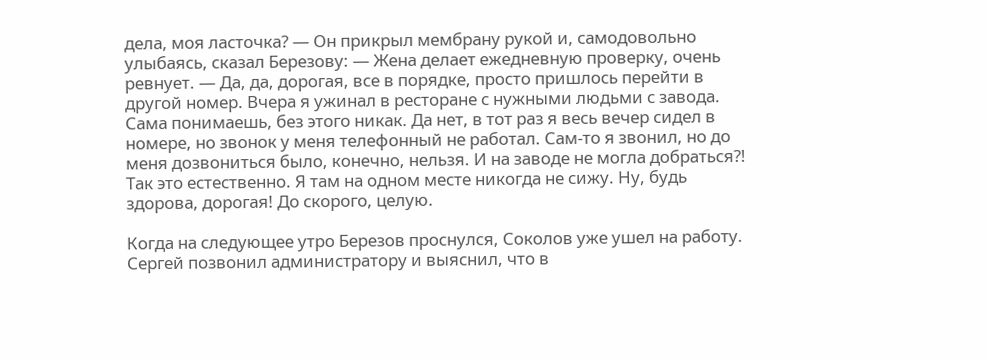дела, моя ласточка? — Он прикрыл мембрану рукой и, самодовольно улыбаясь, сказал Березову: — Жена делает ежедневную проверку, очень ревнует. — Да, да, дорогая, все в порядке, просто пришлось перейти в другой номер. Вчера я ужинал в ресторане с нужными людьми с завода. Сама понимаешь, без этого никак. Да нет, в тот раз я весь вечер сидел в номере, но звонок у меня телефонный не работал. Сам-то я звонил, но до меня дозвониться было, конечно, нельзя. И на заводе не могла добраться?! Так это естественно. Я там на одном месте никогда не сижу. Ну, будь здорова, дорогая! До скорого, целую.

Когда на следующее утро Березов проснулся, Соколов уже ушел на работу. Сергей позвонил администратору и выяснил, что в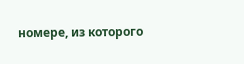номере, из которого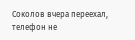Соколов вчера переехал, телефон не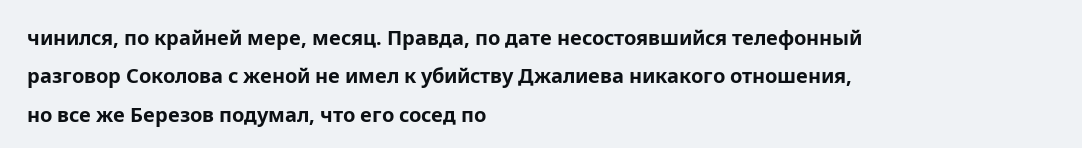чинился, по крайней мере, месяц. Правда, по дате несостоявшийся телефонный разговор Соколова с женой не имел к убийству Джалиева никакого отношения, но все же Березов подумал, что его сосед по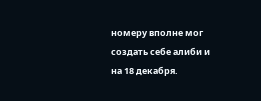номеру вполне мог создать себе алиби и на 18 декабря.